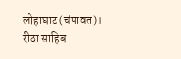लोहाघाट (चंपावत)। रीठा साहिब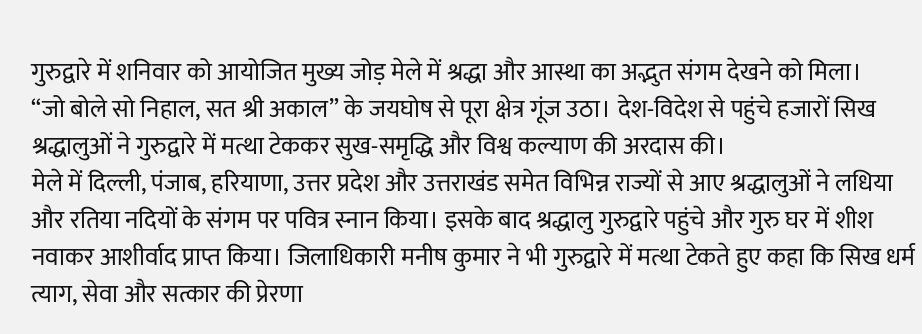गुरुद्वारे में शनिवार को आयोजित मुख्य जोड़ मेले में श्रद्धा और आस्था का अद्भुत संगम देखने को मिला।
“जो बोले सो निहाल, सत श्री अकाल” के जयघोष से पूरा क्षेत्र गूंज उठा। देश-विदेश से पहुंचे हजारों सिख श्रद्धालुओं ने गुरुद्वारे में मत्था टेककर सुख-समृद्धि और विश्व कल्याण की अरदास की।
मेले में दिल्ली, पंजाब, हरियाणा, उत्तर प्रदेश और उत्तराखंड समेत विभिन्न राज्यों से आए श्रद्धालुओं ने लधिया और रतिया नदियों के संगम पर पवित्र स्नान किया। इसके बाद श्रद्धालु गुरुद्वारे पहुंचे और गुरु घर में शीश नवाकर आशीर्वाद प्राप्त किया। जिलाधिकारी मनीष कुमार ने भी गुरुद्वारे में मत्था टेकते हुए कहा कि सिख धर्म त्याग, सेवा और सत्कार की प्रेरणा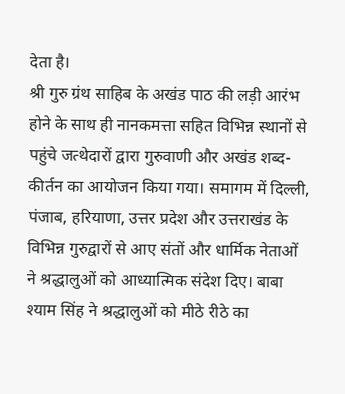देता है।
श्री गुरु ग्रंथ साहिब के अखंड पाठ की लड़ी आरंभ होने के साथ ही नानकमत्ता सहित विभिन्न स्थानों से पहुंचे जत्थेदारों द्वारा गुरुवाणी और अखंड शब्द-कीर्तन का आयोजन किया गया। समागम में दिल्ली, पंजाब, हरियाणा, उत्तर प्रदेश और उत्तराखंड के विभिन्न गुरुद्वारों से आए संतों और धार्मिक नेताओं ने श्रद्धालुओं को आध्यात्मिक संदेश दिए। बाबा श्याम सिंह ने श्रद्धालुओं को मीठे रीठे का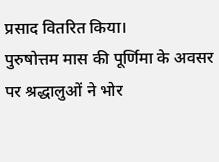प्रसाद वितरित किया।
पुरुषोत्तम मास की पूर्णिमा के अवसर पर श्रद्धालुओं ने भोर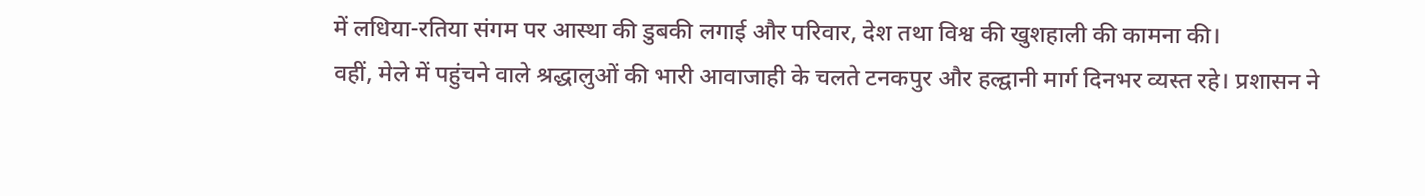में लधिया-रतिया संगम पर आस्था की डुबकी लगाई और परिवार, देश तथा विश्व की खुशहाली की कामना की।
वहीं, मेले में पहुंचने वाले श्रद्धालुओं की भारी आवाजाही के चलते टनकपुर और हल्द्वानी मार्ग दिनभर व्यस्त रहे। प्रशासन ने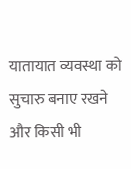यातायात व्यवस्था को सुचारु बनाए रखने और किसी भी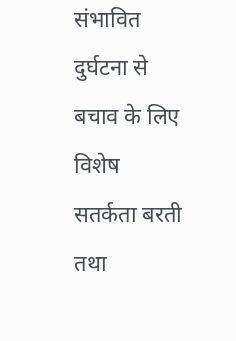संभावित दुर्घटना से बचाव के लिए विशेष सतर्कता बरती तथा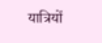यात्रियों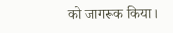को जागरूक किया।